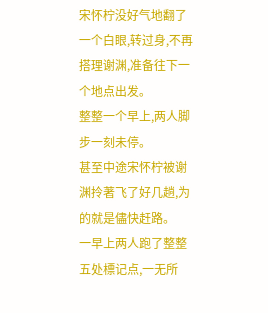宋怀柠没好气地翻了一个白眼,转过身,不再搭理谢渊,准备往下一个地点出发。
整整一个早上,两人脚步一刻未停。
甚至中途宋怀柠被谢渊拎著飞了好几趟,为的就是儘快赶路。
一早上两人跑了整整五处標记点,一无所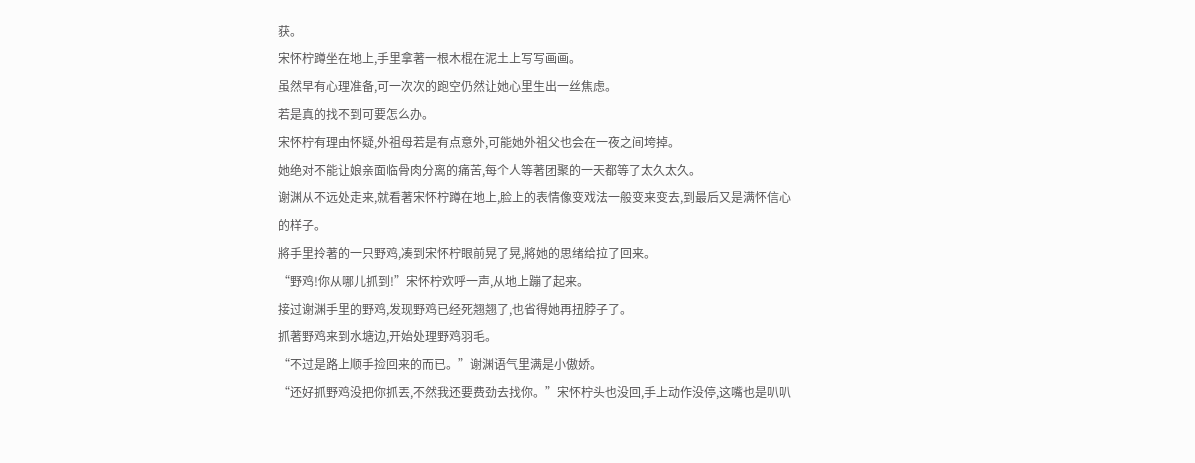获。
宋怀柠蹲坐在地上,手里拿著一根木棍在泥土上写写画画。
虽然早有心理准备,可一次次的跑空仍然让她心里生出一丝焦虑。
若是真的找不到可要怎么办。
宋怀柠有理由怀疑,外祖母若是有点意外,可能她外祖父也会在一夜之间垮掉。
她绝对不能让娘亲面临骨肉分离的痛苦,每个人等著团聚的一天都等了太久太久。
谢渊从不远处走来,就看著宋怀柠蹲在地上,脸上的表情像变戏法一般变来变去,到最后又是满怀信心的样子。
將手里拎著的一只野鸡,凑到宋怀柠眼前晃了晃,將她的思绪给拉了回来。
“野鸡!你从哪儿抓到!”宋怀柠欢呼一声,从地上蹦了起来。
接过谢渊手里的野鸡,发现野鸡已经死翘翘了,也省得她再扭脖子了。
抓著野鸡来到水塘边,开始处理野鸡羽毛。
“不过是路上顺手捡回来的而已。”谢渊语气里满是小傲娇。
“还好抓野鸡没把你抓丟,不然我还要费劲去找你。”宋怀柠头也没回,手上动作没停,这嘴也是叭叭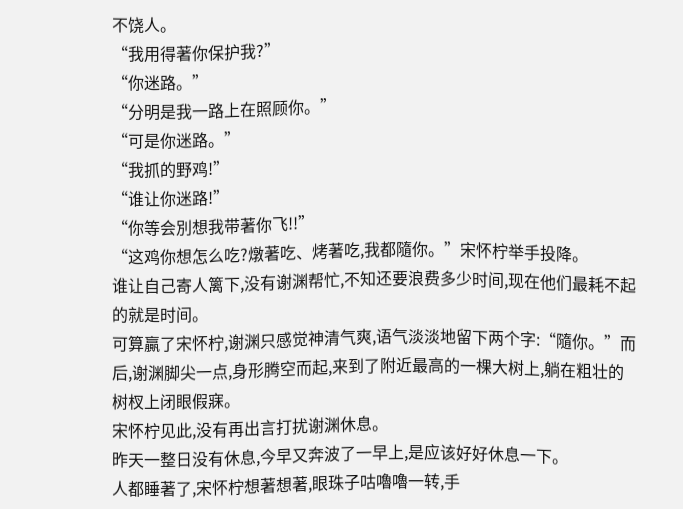不饶人。
“我用得著你保护我?”
“你迷路。”
“分明是我一路上在照顾你。”
“可是你迷路。”
“我抓的野鸡!”
“谁让你迷路!”
“你等会別想我带著你飞!!”
“这鸡你想怎么吃?燉著吃、烤著吃,我都隨你。”宋怀柠举手投降。
谁让自己寄人篱下,没有谢渊帮忙,不知还要浪费多少时间,现在他们最耗不起的就是时间。
可算贏了宋怀柠,谢渊只感觉神清气爽,语气淡淡地留下两个字:“隨你。”而后,谢渊脚尖一点,身形腾空而起,来到了附近最高的一棵大树上,躺在粗壮的树杈上闭眼假寐。
宋怀柠见此,没有再出言打扰谢渊休息。
昨天一整日没有休息,今早又奔波了一早上,是应该好好休息一下。
人都睡著了,宋怀柠想著想著,眼珠子咕嚕嚕一转,手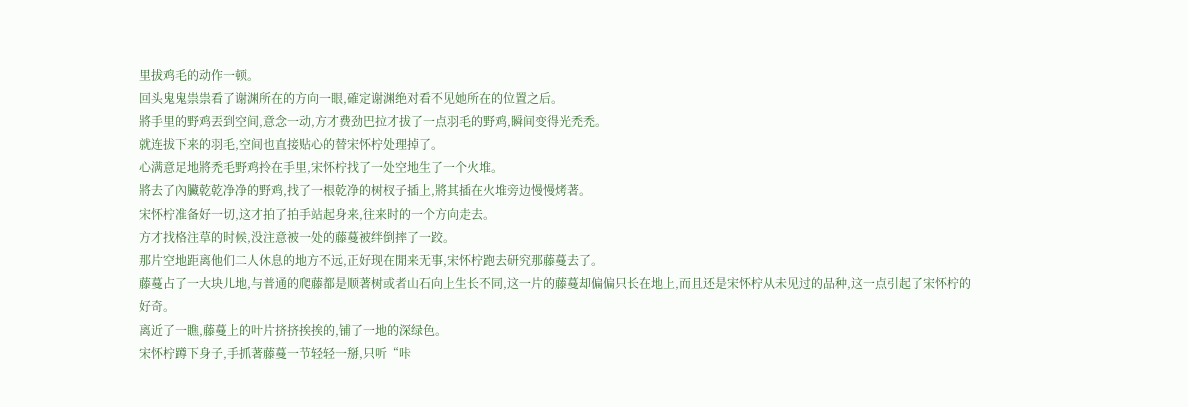里拔鸡毛的动作一顿。
回头鬼鬼祟祟看了谢渊所在的方向一眼,確定谢渊绝对看不见她所在的位置之后。
將手里的野鸡丟到空间,意念一动,方才费劲巴拉才拔了一点羽毛的野鸡,瞬间变得光禿禿。
就连拔下来的羽毛,空间也直接贴心的替宋怀柠处理掉了。
心满意足地將禿毛野鸡拎在手里,宋怀柠找了一处空地生了一个火堆。
將去了內臟乾乾净净的野鸡,找了一根乾净的树杈子插上,將其插在火堆旁边慢慢烤著。
宋怀柠准备好一切,这才拍了拍手站起身来,往来时的一个方向走去。
方才找格注草的时候,没注意被一处的藤蔓被绊倒摔了一跤。
那片空地距离他们二人休息的地方不远,正好现在閒来无事,宋怀柠跑去研究那藤蔓去了。
藤蔓占了一大块儿地,与普通的爬藤都是顺著树或者山石向上生长不同,这一片的藤蔓却偏偏只长在地上,而且还是宋怀柠从未见过的品种,这一点引起了宋怀柠的好奇。
离近了一瞧,藤蔓上的叶片挤挤挨挨的,铺了一地的深绿色。
宋怀柠蹲下身子,手抓著藤蔓一节轻轻一掰,只听“咔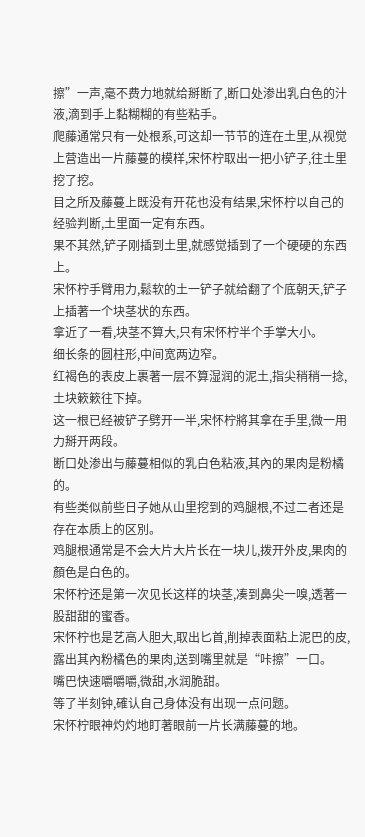擦”一声,毫不费力地就给掰断了,断口处渗出乳白色的汁液,滴到手上黏糊糊的有些粘手。
爬藤通常只有一处根系,可这却一节节的连在土里,从视觉上营造出一片藤蔓的模样,宋怀柠取出一把小铲子,往土里挖了挖。
目之所及藤蔓上既没有开花也没有结果,宋怀柠以自己的经验判断,土里面一定有东西。
果不其然,铲子刚插到土里,就感觉插到了一个硬硬的东西上。
宋怀柠手臂用力,鬆软的土一铲子就给翻了个底朝天,铲子上插著一个块茎状的东西。
拿近了一看,块茎不算大,只有宋怀柠半个手掌大小。
细长条的圆柱形,中间宽两边窄。
红褐色的表皮上裹著一层不算湿润的泥土,指尖稍稍一捻,土块簌簌往下掉。
这一根已经被铲子劈开一半,宋怀柠將其拿在手里,微一用力掰开两段。
断口处渗出与藤蔓相似的乳白色粘液,其內的果肉是粉橘的。
有些类似前些日子她从山里挖到的鸡腿根,不过二者还是存在本质上的区別。
鸡腿根通常是不会大片大片长在一块儿,拨开外皮,果肉的顏色是白色的。
宋怀柠还是第一次见长这样的块茎,凑到鼻尖一嗅,透著一股甜甜的蜜香。
宋怀柠也是艺高人胆大,取出匕首,削掉表面粘上泥巴的皮,露出其內粉橘色的果肉,送到嘴里就是“咔擦”一口。
嘴巴快速嚼嚼嚼,微甜,水润脆甜。
等了半刻钟,確认自己身体没有出现一点问题。
宋怀柠眼神灼灼地盯著眼前一片长满藤蔓的地。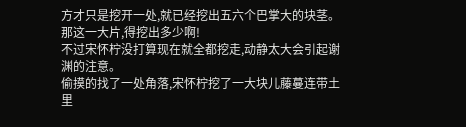方才只是挖开一处,就已经挖出五六个巴掌大的块茎。
那这一大片,得挖出多少啊!
不过宋怀柠没打算现在就全都挖走,动静太大会引起谢渊的注意。
偷摸的找了一处角落,宋怀柠挖了一大块儿藤蔓连带土里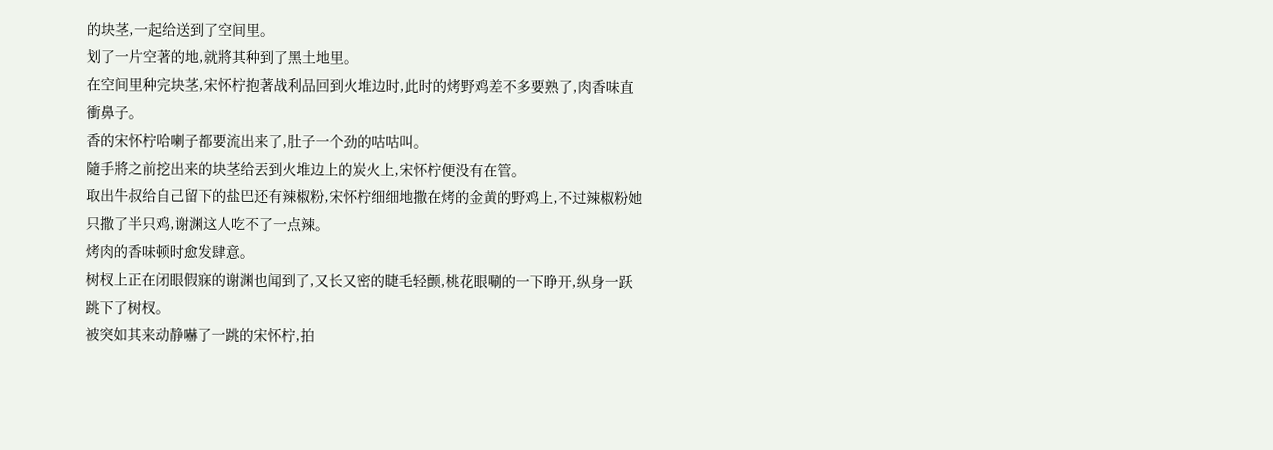的块茎,一起给送到了空间里。
划了一片空著的地,就將其种到了黑土地里。
在空间里种完块茎,宋怀柠抱著战利品回到火堆边时,此时的烤野鸡差不多要熟了,肉香味直衝鼻子。
香的宋怀柠哈喇子都要流出来了,肚子一个劲的咕咕叫。
隨手將之前挖出来的块茎给丟到火堆边上的炭火上,宋怀柠便没有在管。
取出牛叔给自己留下的盐巴还有辣椒粉,宋怀柠细细地撒在烤的金黄的野鸡上,不过辣椒粉她只撒了半只鸡,谢渊这人吃不了一点辣。
烤肉的香味顿时愈发肆意。
树杈上正在闭眼假寐的谢渊也闻到了,又长又密的睫毛轻颤,桃花眼唰的一下睁开,纵身一跃跳下了树杈。
被突如其来动静嚇了一跳的宋怀柠,拍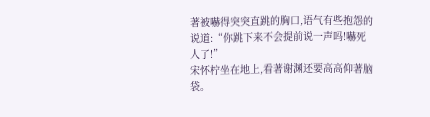著被嚇得突突直跳的胸口,语气有些抱怨的说道:“你跳下来不会提前说一声吗!嚇死人了!”
宋怀柠坐在地上,看著谢渊还要高高仰著脑袋。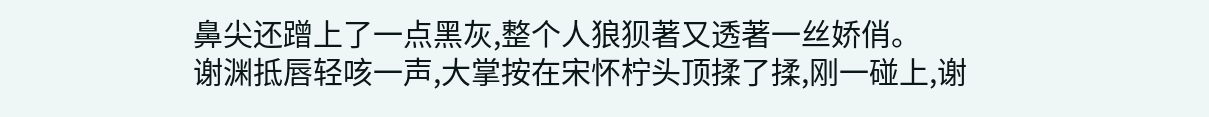鼻尖还蹭上了一点黑灰,整个人狼狈著又透著一丝娇俏。
谢渊抵唇轻咳一声,大掌按在宋怀柠头顶揉了揉,刚一碰上,谢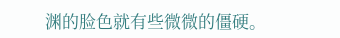渊的脸色就有些微微的僵硬。